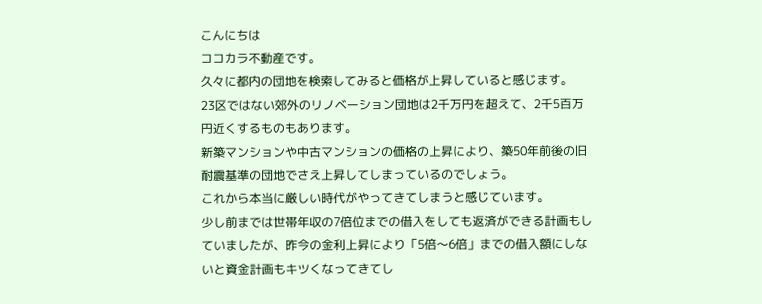こんにちは
ココカラ不動産です。
久々に都内の団地を検索してみると価格が上昇していると感じます。
23区ではない郊外のリノベーション団地は2千万円を超えて、2千5百万円近くするものもあります。
新築マンションや中古マンションの価格の上昇により、築50年前後の旧耐震基準の団地でさえ上昇してしまっているのでしょう。
これから本当に厳しい時代がやってきてしまうと感じています。
少し前までは世帯年収の7倍位までの借入をしても返済ができる計画もしていましたが、昨今の金利上昇により「5倍〜6倍」までの借入額にしないと資金計画もキツくなってきてし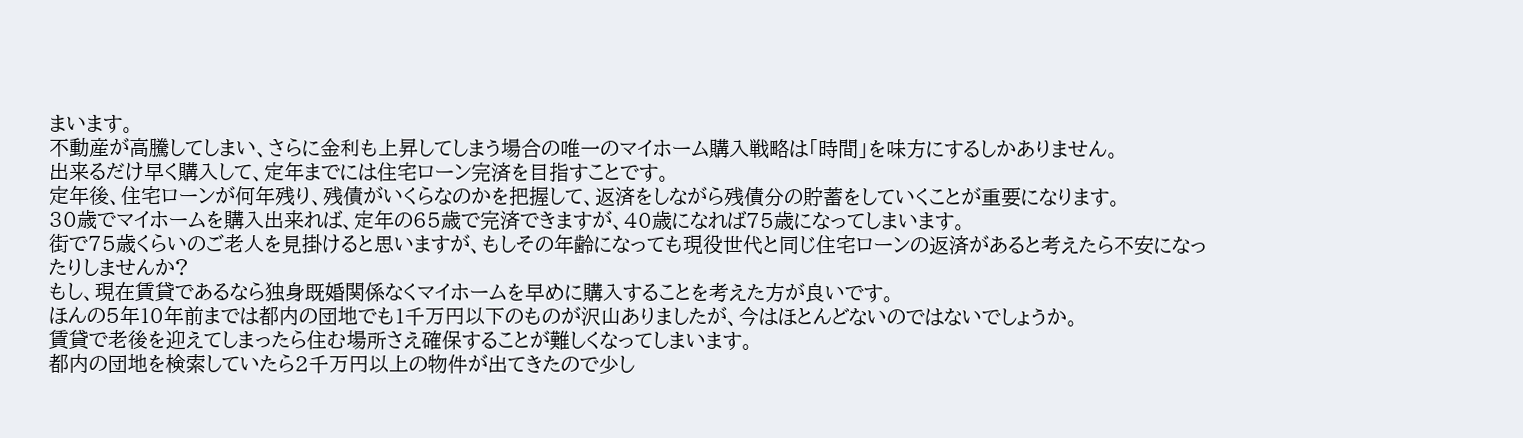まいます。
不動産が高騰してしまい、さらに金利も上昇してしまう場合の唯一のマイホーム購入戦略は「時間」を味方にするしかありません。
出来るだけ早く購入して、定年までには住宅ローン完済を目指すことです。
定年後、住宅ローンが何年残り、残債がいくらなのかを把握して、返済をしながら残債分の貯蓄をしていくことが重要になります。
30歳でマイホームを購入出来れば、定年の65歳で完済できますが、40歳になれば75歳になってしまいます。
街で75歳くらいのご老人を見掛けると思いますが、もしその年齢になっても現役世代と同じ住宅ローンの返済があると考えたら不安になったりしませんか?
もし、現在賃貸であるなら独身既婚関係なくマイホームを早めに購入することを考えた方が良いです。
ほんの5年10年前までは都内の団地でも1千万円以下のものが沢山ありましたが、今はほとんどないのではないでしょうか。
賃貸で老後を迎えてしまったら住む場所さえ確保することが難しくなってしまいます。
都内の団地を検索していたら2千万円以上の物件が出てきたので少し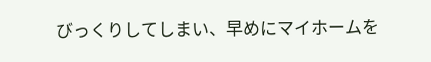びっくりしてしまい、早めにマイホームを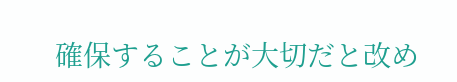確保することが大切だと改め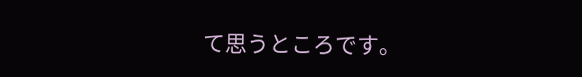て思うところです。